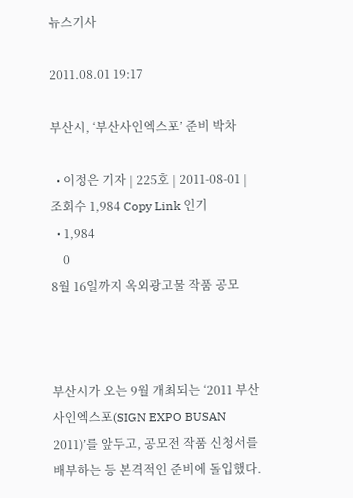뉴스기사

2011.08.01 19:17

부산시, ‘부산사인엑스포’ 준비 박차

  • 이정은 기자 | 225호 | 2011-08-01 | 조회수 1,984 Copy Link 인기
  • 1,984
    0
8월 16일까지 옥외광고물 작품 공모



부산시가 오는 9월 개최되는 ‘2011 부산사인엑스포(SIGN EXPO BUSAN 2011)’를 앞두고, 공모전 작품 신청서를 배부하는 등 본격적인 준비에 돌입했다.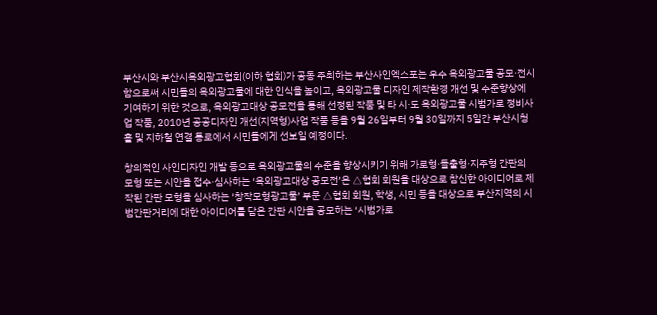부산시와 부산시옥외광고협회(이하 협회)가 공동 주최하는 부산사인엑스포는 우수 옥외광고물 공모·전시함으로써 시민들의 옥외광고물에 대한 인식을 높이고, 옥외광고물 디자인 제작환경 개선 및 수준향상에 기여하기 위한 것으로, 옥외광고대상 공모전을 통해 선정된 작품 및 타 시·도 옥외광고물 시범가로 정비사업 작품, 2010년 공공디자인 개선(지역형)사업 작품 등을 9월 26일부터 9월 30일까지 5일간 부산시청 홀 및 지하철 연결 통로에서 시민들에게 선보일 예정이다.

창의적인 사인디자인 개발 등으로 옥외광고물의 수준을 향상시키기 위해 가로형·돌출형·지주형 간판의 모형 또는 시안을 접수·심사하는 ‘옥외광고대상 공모전’은 △협회 회원을 대상으로 참신한 아이디어로 제작된 간판 모형을 심사하는 ‘창작모형광고물’ 부문 △협회 회원, 학생, 시민 등을 대상으로 부산지역의 시범간판거리에 대한 아이디어를 담은 간판 시안을 공모하는 ‘시범가로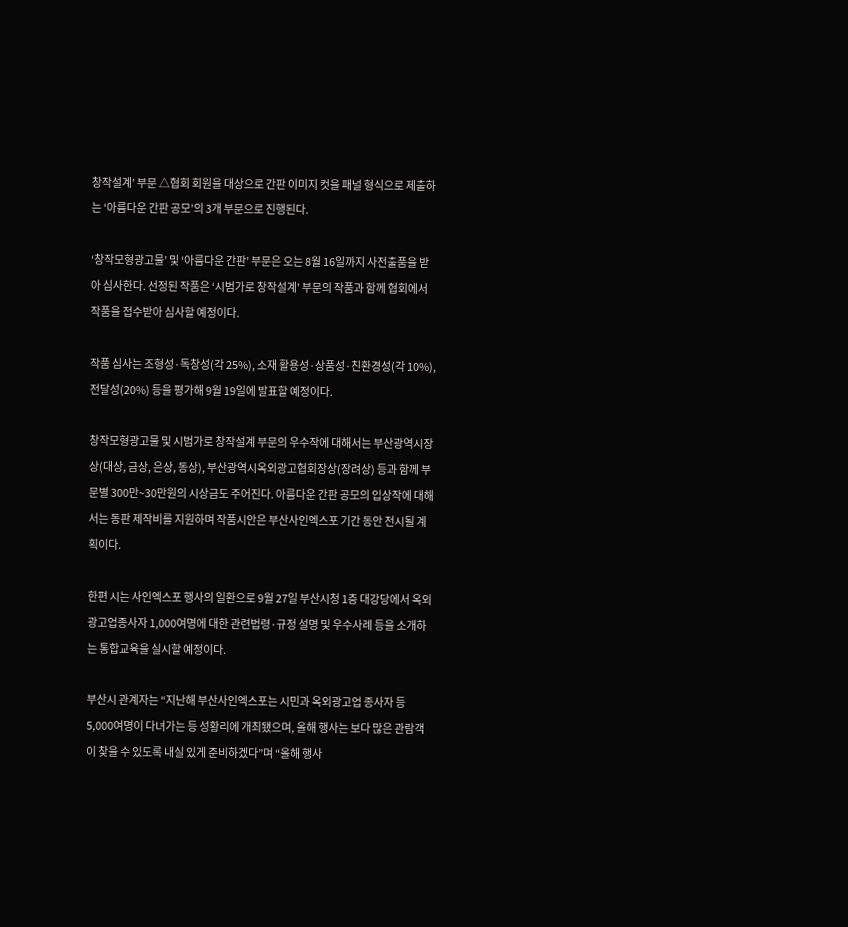창작설계’ 부문 △협회 회원을 대상으로 간판 이미지 컷을 패널 형식으로 제출하는 ‘아름다운 간판 공모’의 3개 부문으로 진행된다.

‘창작모형광고물’ 및 ‘아름다운 간판’ 부문은 오는 8월 16일까지 사전출품을 받아 심사한다. 선정된 작품은 ‘시범가로 창작설계’ 부문의 작품과 함께 협회에서 작품을 접수받아 심사할 예정이다.

작품 심사는 조형성·독창성(각 25%), 소재 활용성·상품성·친환경성(각 10%), 전달성(20%) 등을 평가해 9월 19일에 발표할 예정이다.

창작모형광고물 및 시범가로 창작설계 부문의 우수작에 대해서는 부산광역시장상(대상, 금상, 은상, 동상), 부산광역시옥외광고협회장상(장려상) 등과 함께 부문별 300만~30만원의 시상금도 주어진다. 아름다운 간판 공모의 입상작에 대해서는 동판 제작비를 지원하며 작품시안은 부산사인엑스포 기간 동안 전시될 계획이다.

한편 시는 사인엑스포 행사의 일환으로 9월 27일 부산시청 1층 대강당에서 옥외광고업종사자 1,000여명에 대한 관련법령·규정 설명 및 우수사례 등을 소개하는 통합교육을 실시할 예정이다.

부산시 관계자는 “지난해 부산사인엑스포는 시민과 옥외광고업 종사자 등 5,000여명이 다녀가는 등 성황리에 개최됐으며, 올해 행사는 보다 많은 관람객이 찾을 수 있도록 내실 있게 준비하겠다”며 “올해 행사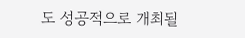도 성공적으로 개최될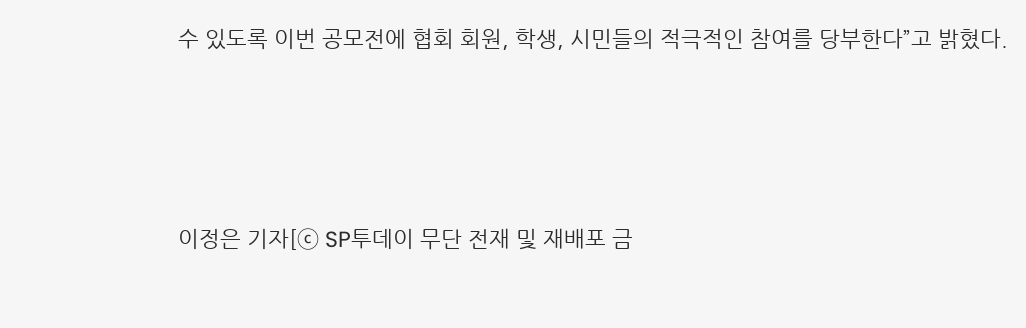수 있도록 이번 공모전에 협회 회원, 학생, 시민들의 적극적인 참여를 당부한다”고 밝혔다.






이정은 기자[ⓒ SP투데이 무단 전재 및 재배포 금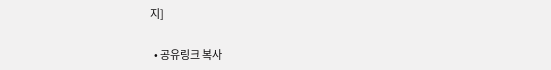지]

  • 공유링크 복사